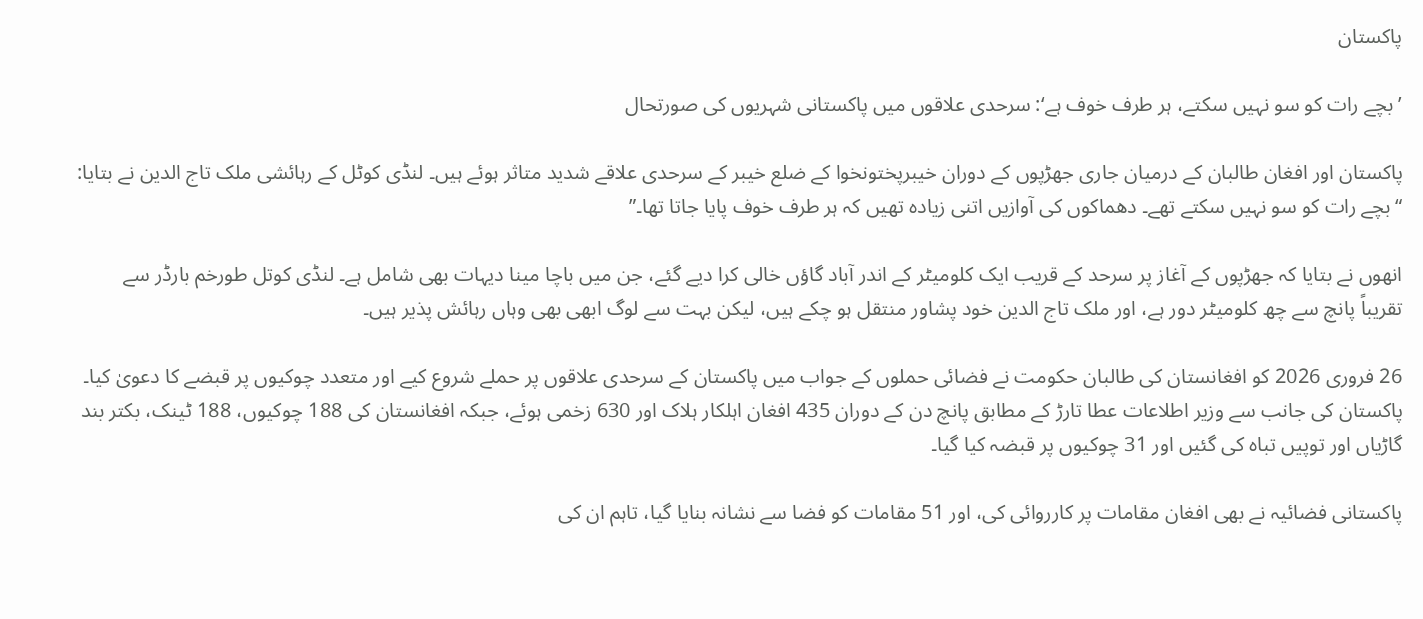پاکستان

’بچے رات کو سو نہیں سکتے، ہر طرف خوف ہے‘: سرحدی علاقوں میں پاکستانی شہریوں کی صورتحال

پاکستان اور افغان طالبان کے درمیان جاری جھڑپوں کے دوران خیبرپختونخوا کے ضلع خیبر کے سرحدی علاقے شدید متاثر ہوئے ہیں۔ لنڈی کوٹل کے رہائشی ملک تاج الدین نے بتایا:
“بچے رات کو سو نہیں سکتے تھے۔ دھماکوں کی آوازیں اتنی زیادہ تھیں کہ ہر طرف خوف پایا جاتا تھا۔”

انھوں نے بتایا کہ جھڑپوں کے آغاز پر سرحد کے قریب ایک کلومیٹر کے اندر آباد گاؤں خالی کرا دیے گئے، جن میں باچا مینا دیہات بھی شامل ہے۔ لنڈی کوتل طورخم بارڈر سے تقریباً پانچ سے چھ کلومیٹر دور ہے، اور ملک تاج الدین خود پشاور منتقل ہو چکے ہیں، لیکن بہت سے لوگ ابھی بھی وہاں رہائش پذیر ہیں۔

26 فروری 2026 کو افغانستان کی طالبان حکومت نے فضائی حملوں کے جواب میں پاکستان کے سرحدی علاقوں پر حملے شروع کیے اور متعدد چوکیوں پر قبضے کا دعویٰ کیا۔ پاکستان کی جانب سے وزیر اطلاعات عطا تارڑ کے مطابق پانچ دن کے دوران 435 افغان اہلکار ہلاک اور 630 زخمی ہوئے، جبکہ افغانستان کی 188 چوکیوں، 188 ٹینک، بکتر بند گاڑیاں اور توپیں تباہ کی گئیں اور 31 چوکیوں پر قبضہ کیا گیا۔

پاکستانی فضائیہ نے بھی افغان مقامات پر کارروائی کی، اور 51 مقامات کو فضا سے نشانہ بنایا گیا، تاہم ان کی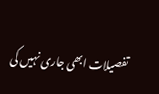تفصیلات ابھی جاری نہیں کی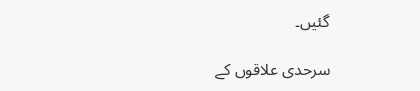گئیں۔

سرحدی علاقوں کے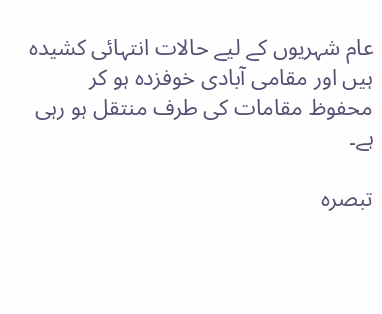عام شہریوں کے لیے حالات انتہائی کشیدہ ہیں اور مقامی آبادی خوفزدہ ہو کر محفوظ مقامات کی طرف منتقل ہو رہی ہے۔

تبصرہ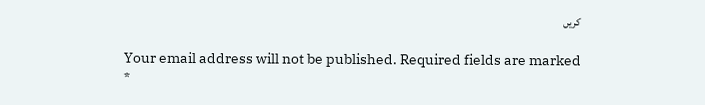کریں

Your email address will not be published. Required fields are marked *